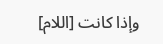وإذا كانت [اللام]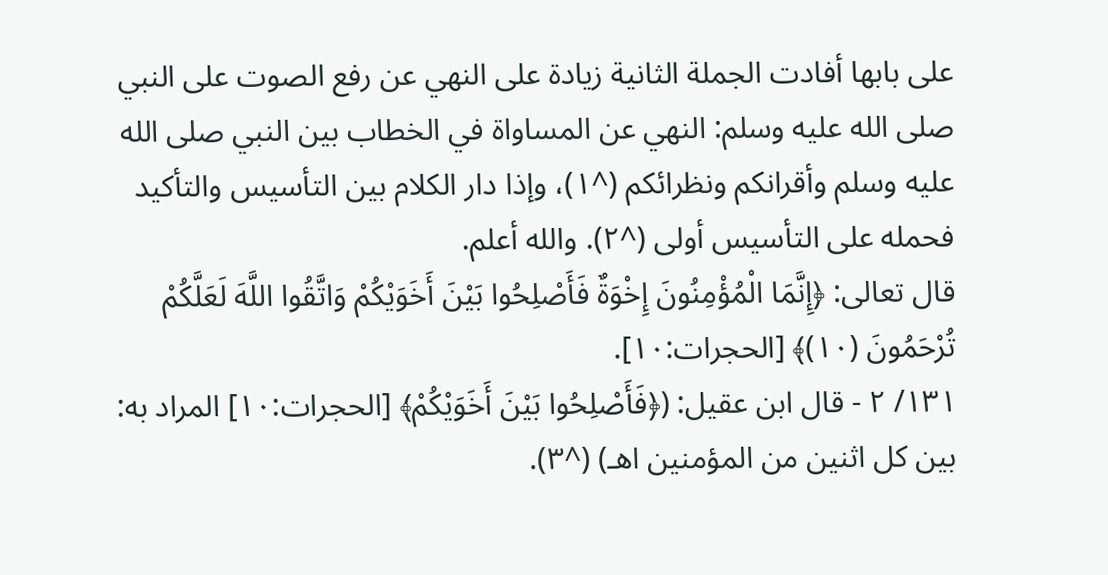على بابها أفادت الجملة الثانية زيادة على النهي عن رفع الصوت على النبي صلى الله عليه وسلم: النهي عن المساواة في الخطاب بين النبي صلى الله عليه وسلم وأقرانكم ونظرائكم (^١)، وإذا دار الكلام بين التأسيس والتأكيد فحمله على التأسيس أولى (^٢). والله أعلم.
قال تعالى: ﴿إِنَّمَا الْمُؤْمِنُونَ إِخْوَةٌ فَأَصْلِحُوا بَيْنَ أَخَوَيْكُمْ وَاتَّقُوا اللَّهَ لَعَلَّكُمْ تُرْحَمُونَ (١٠)﴾ [الحجرات:١٠].
١٣١/ ٢ - قال ابن عقيل: (﴿فَأَصْلِحُوا بَيْنَ أَخَوَيْكُمْ﴾ [الحجرات:١٠] المراد به: بين كل اثنين من المؤمنين اهـ) (^٣).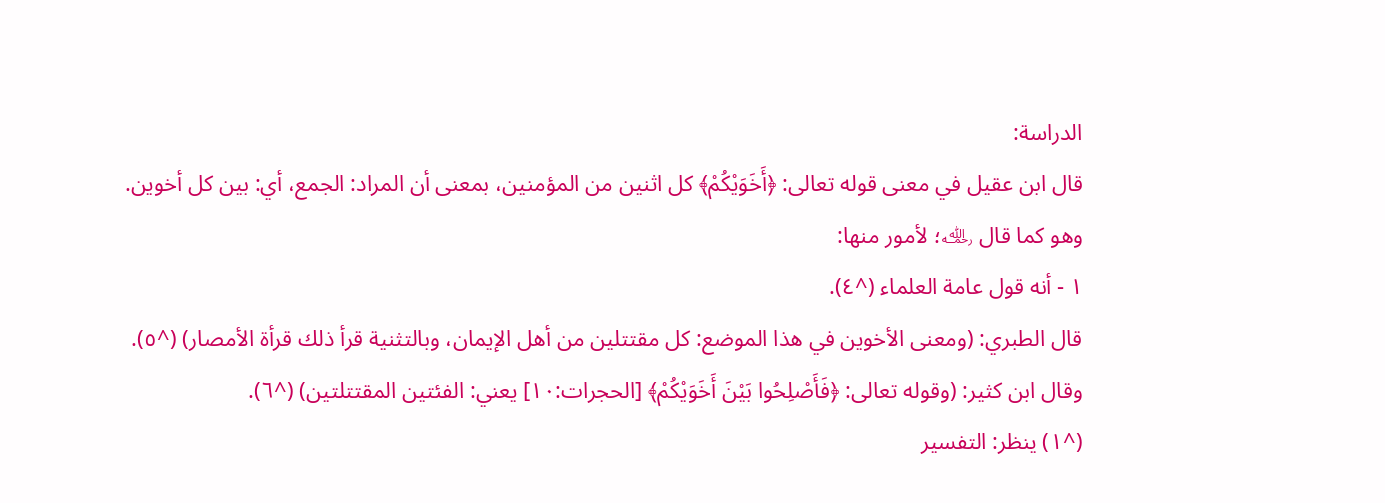الدراسة:
قال ابن عقيل في معنى قوله تعالى: ﴿أَخَوَيْكُمْ﴾ كل اثنين من المؤمنين، بمعنى أن المراد: الجمع، أي: بين كل أخوين.
وهو كما قال ﵀؛ لأمور منها:
١ - أنه قول عامة العلماء (^٤).
قال الطبري: (ومعنى الأخوين في هذا الموضع: كل مقتتلين من أهل الإيمان، وبالتثنية قرأ ذلك قرأة الأمصار) (^٥).
وقال ابن كثير: (وقوله تعالى: ﴿فَأَصْلِحُوا بَيْنَ أَخَوَيْكُمْ﴾ [الحجرات:١٠] يعني: الفئتين المقتتلتين) (^٦).
(^١) ينظر: التفسير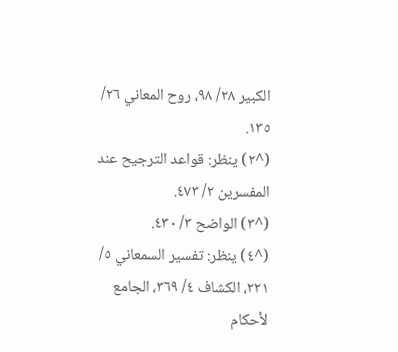الكبير ٢٨/ ٩٨، روح المعاني ٢٦/ ١٣٥.
(^٢) ينظر: قواعد الترجيح عند المفسرين ٢/ ٤٧٣.
(^٣) الواضح ٣/ ٤٣٠.
(^٤) ينظر: تفسير السمعاني ٥/ ٢٢١، الكشاف ٤/ ٣٦٩، الجامع لأحكام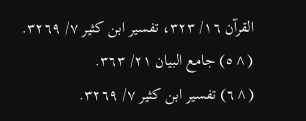القرآن ١٦/ ٣٢٣، تفسير ابن كثير ٧/ ٣٢٦٩.
(^٥) جامع البيان ٢١/ ٣٦٣.
(^٦) تفسير ابن كثير ٧/ ٣٢٦٩.